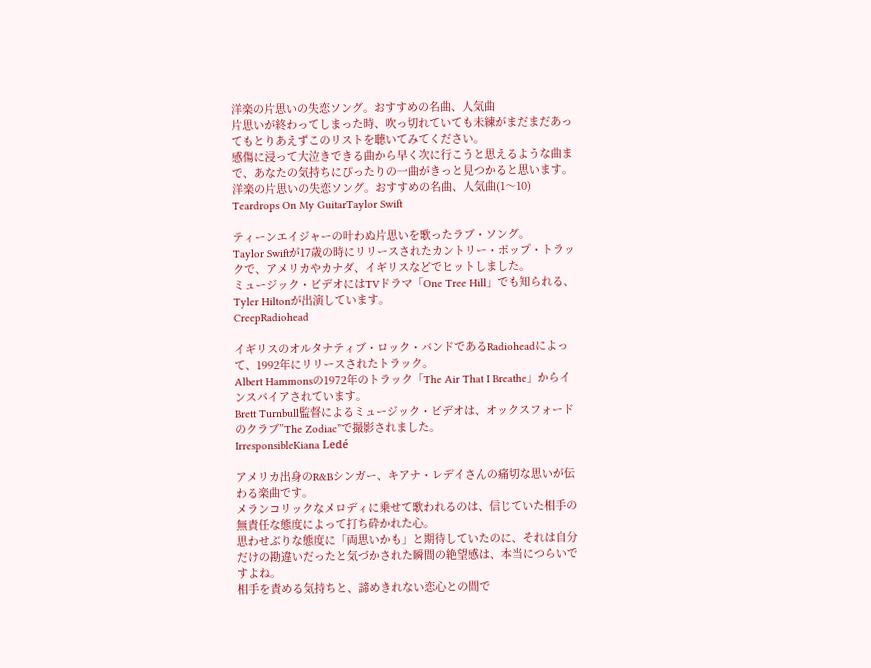洋楽の片思いの失恋ソング。おすすめの名曲、人気曲
片思いが終わってしまった時、吹っ切れていても未練がまだまだあってもとりあえずこのリストを聴いてみてください。
感傷に浸って大泣きできる曲から早く次に行こうと思えるような曲まで、あなたの気持ちにぴったりの一曲がきっと見つかると思います。
洋楽の片思いの失恋ソング。おすすめの名曲、人気曲(1〜10)
Teardrops On My GuitarTaylor Swift

ティーンエイジャーの叶わぬ片思いを歌ったラブ・ソング。
Taylor Swiftが17歳の時にリリースされたカントリー・ポップ・トラックで、アメリカやカナダ、イギリスなどでヒットしました。
ミュージック・ビデオにはTVドラマ「One Tree Hill」でも知られる、Tyler Hiltonが出演しています。
CreepRadiohead

イギリスのオルタナティブ・ロック・バンドであるRadioheadによって、1992年にリリースされたトラック。
Albert Hammonsの1972年のトラック「The Air That I Breathe」からインスパイアされています。
Brett Turnbull監督によるミュージック・ビデオは、オックスフォードのクラブ”The Zodiac”で撮影されました。
IrresponsibleKiana Ledé

アメリカ出身のR&Bシンガー、キアナ・レデイさんの痛切な思いが伝わる楽曲です。
メランコリックなメロディに乗せて歌われるのは、信じていた相手の無責任な態度によって打ち砕かれた心。
思わせぶりな態度に「両思いかも」と期待していたのに、それは自分だけの勘違いだったと気づかされた瞬間の絶望感は、本当につらいですよね。
相手を責める気持ちと、諦めきれない恋心との間で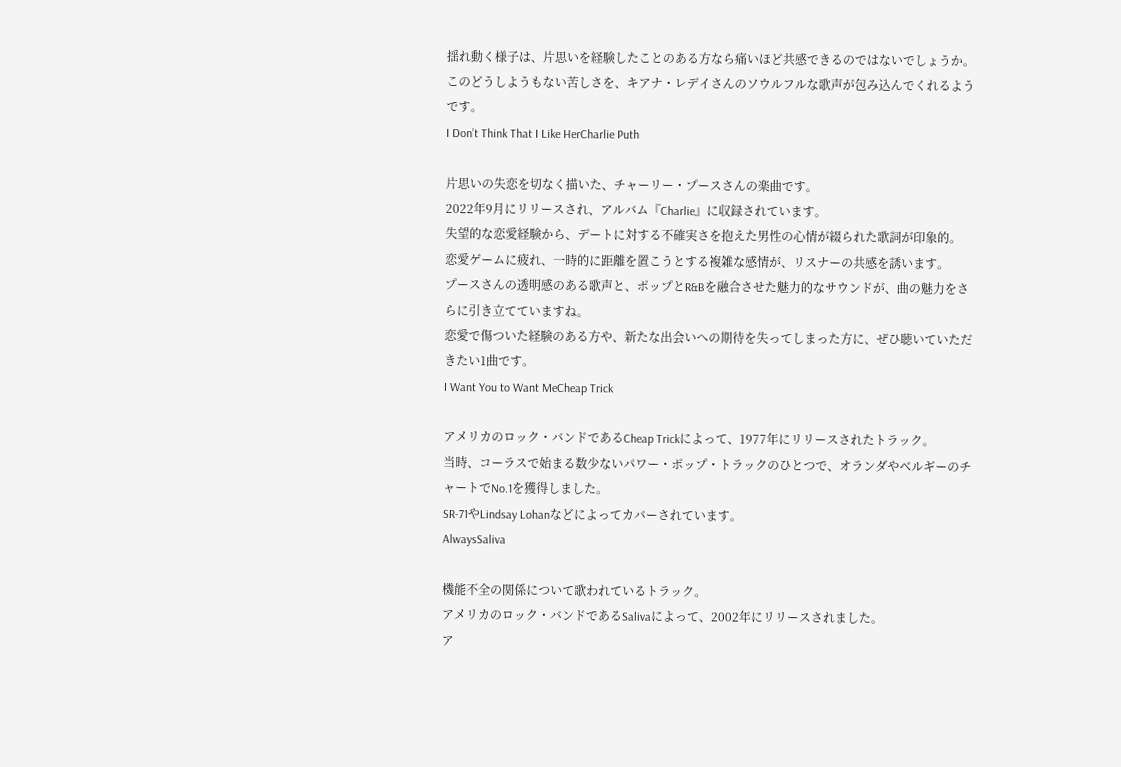揺れ動く様子は、片思いを経験したことのある方なら痛いほど共感できるのではないでしょうか。
このどうしようもない苦しさを、キアナ・レデイさんのソウルフルな歌声が包み込んでくれるようです。
I Don’t Think That I Like HerCharlie Puth

片思いの失恋を切なく描いた、チャーリー・プースさんの楽曲です。
2022年9月にリリースされ、アルバム『Charlie』に収録されています。
失望的な恋愛経験から、デートに対する不確実さを抱えた男性の心情が綴られた歌詞が印象的。
恋愛ゲームに疲れ、一時的に距離を置こうとする複雑な感情が、リスナーの共感を誘います。
プースさんの透明感のある歌声と、ポップとR&Bを融合させた魅力的なサウンドが、曲の魅力をさらに引き立てていますね。
恋愛で傷ついた経験のある方や、新たな出会いへの期待を失ってしまった方に、ぜひ聴いていただきたい1曲です。
I Want You to Want MeCheap Trick

アメリカのロック・バンドであるCheap Trickによって、1977年にリリースされたトラック。
当時、コーラスで始まる数少ないパワー・ポップ・トラックのひとつで、オランダやベルギーのチャートでNo.1を獲得しました。
SR-71やLindsay Lohanなどによってカバーされています。
AlwaysSaliva

機能不全の関係について歌われているトラック。
アメリカのロック・バンドであるSalivaによって、2002年にリリースされました。
ア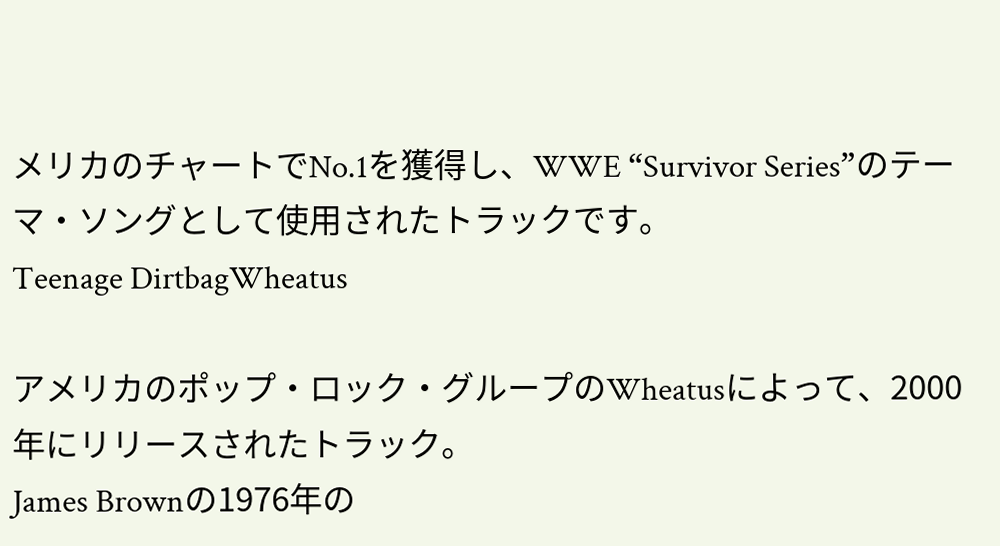メリカのチャートでNo.1を獲得し、WWE “Survivor Series”のテーマ・ソングとして使用されたトラックです。
Teenage DirtbagWheatus

アメリカのポップ・ロック・グループのWheatusによって、2000年にリリースされたトラック。
James Brownの1976年の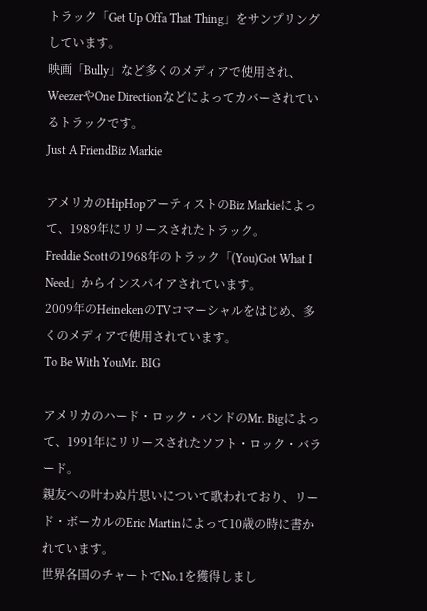トラック「Get Up Offa That Thing」をサンプリングしています。
映画「Bully」など多くのメディアで使用され、WeezerやOne Directionなどによってカバーされているトラックです。
Just A FriendBiz Markie

アメリカのHipHopアーティストのBiz Markieによって、1989年にリリースされたトラック。
Freddie Scottの1968年のトラック「(You)Got What I Need」からインスパイアされています。
2009年のHeinekenのTVコマーシャルをはじめ、多くのメディアで使用されています。
To Be With YouMr. BIG

アメリカのハード・ロック・バンドのMr. Bigによって、1991年にリリースされたソフト・ロック・バラード。
親友への叶わぬ片思いについて歌われており、リード・ボーカルのEric Martinによって10歳の時に書かれています。
世界各国のチャートでNo.1を獲得しまし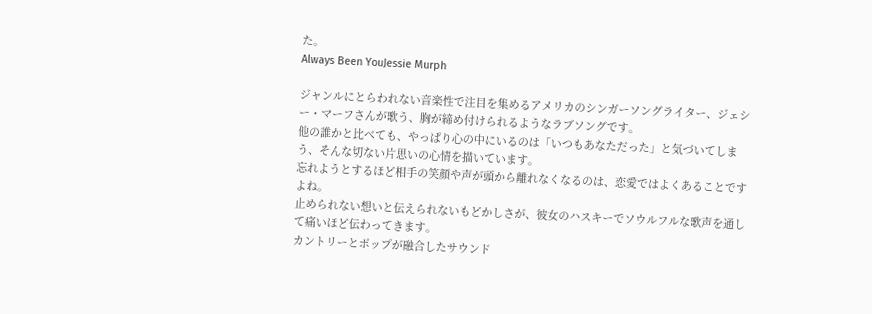た。
Always Been YouJessie Murph

ジャンルにとらわれない音楽性で注目を集めるアメリカのシンガーソングライター、ジェシー・マーフさんが歌う、胸が締め付けられるようなラブソングです。
他の誰かと比べても、やっぱり心の中にいるのは「いつもあなただった」と気づいてしまう、そんな切ない片思いの心情を描いています。
忘れようとするほど相手の笑顔や声が頭から離れなくなるのは、恋愛ではよくあることですよね。
止められない想いと伝えられないもどかしさが、彼女のハスキーでソウルフルな歌声を通して痛いほど伝わってきます。
カントリーとポップが融合したサウンド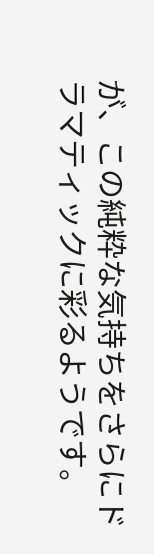が、この純粋な気持ちをさらにドラマティックに彩るようです。